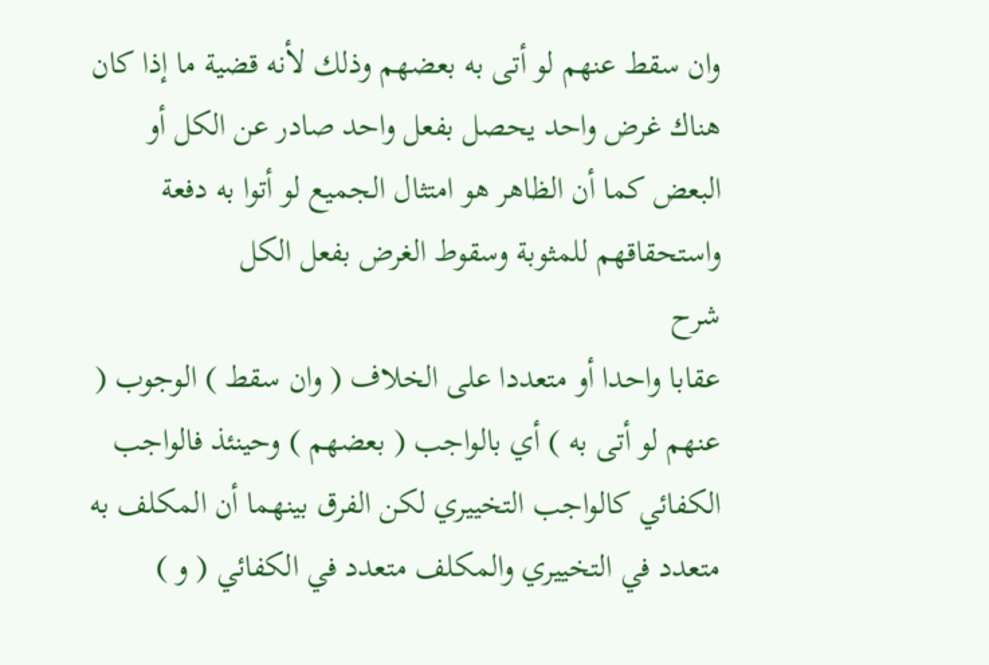وان سقط عنهم لو أتى به بعضهم وذلك لأنه قضية ما إذا كان هناك غرض واحد يحصل بفعل واحد صادر عن الكل أو البعض كما أن الظاهر هو امتثال الجميع لو أتوا به دفعة واستحقاقهم للمثوبة وسقوط الغرض بفعل الكل
شرح
عقابا واحدا أو متعددا على الخلاف ( وان سقط ) الوجوب ( عنهم لو أتى به ) أي بالواجب ( بعضهم ) وحينئذ فالواجب الكفائي كالواجب التخييري لكن الفرق بينهما أن المكلف به متعدد في التخييري والمكلف متعدد في الكفائي ( و )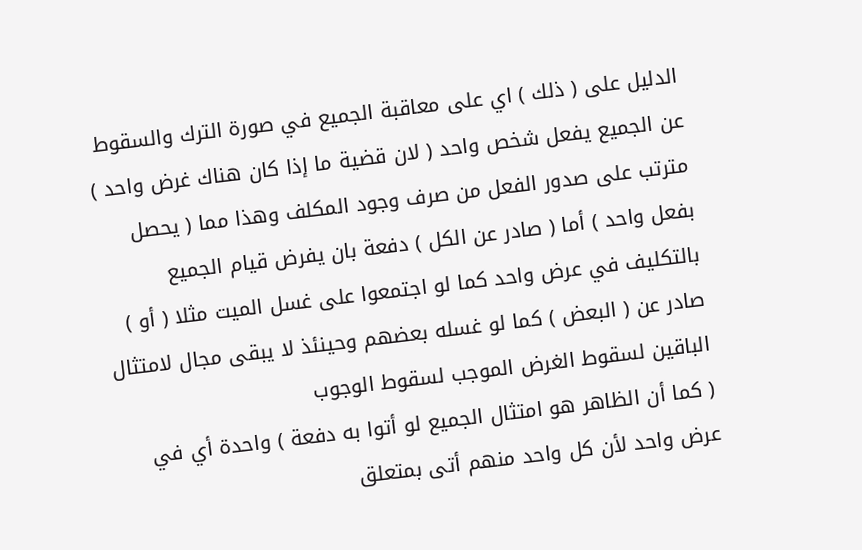الدليل على ( ذلك ) اي على معاقبة الجميع في صورة الترك والسقوط عن الجميع يفعل شخص واحد ( لان قضية ما إذا كان هناك غرض واحد ) مترتب على صدور الفعل من صرف وجود المكلف وهذا مما ( يحصل بفعل واحد ) أما ( صادر عن الكل ) دفعة بان يفرض قيام الجميع بالتكليف في عرض واحد كما لو اجتمعوا على غسل الميت مثلا ( أو ) صادر عن ( البعض ) كما لو غسله بعضهم وحينئذ لا يبقى مجال لامتثال الباقين لسقوط الغرض الموجب لسقوط الوجوب
( كما أن الظاهر هو امتثال الجميع لو أتوا به دفعة ) واحدة أي في عرض واحد لأن كل واحد منهم أتى بمتعلق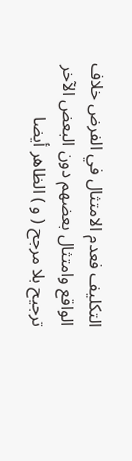التكليف فعدم الامتثال في الفرض خلاف الواقع وامتثال بعضهم دون البعض الآخر ترجيح بلا مرجح ( و ) الظاهر أيضا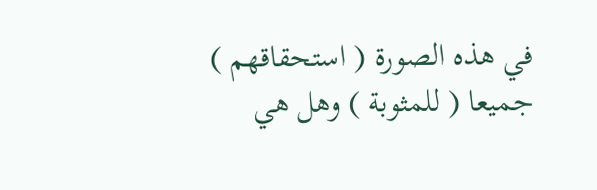في هذه الصورة ( استحقاقهم ) جميعا ( للمثوبة ) وهل هي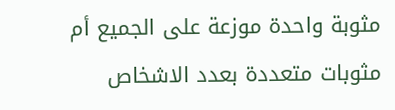مثوبة واحدة موزعة على الجميع أم مثوبات متعددة بعدد الاشخاص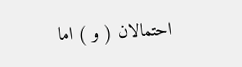احتمالان ( و ) اما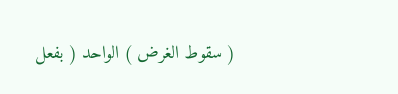( سقوط الغرض ) الواحد ( بفعل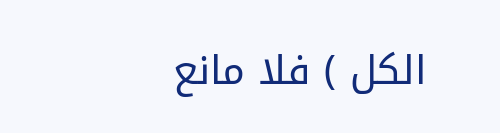الكل ) فلا مانع